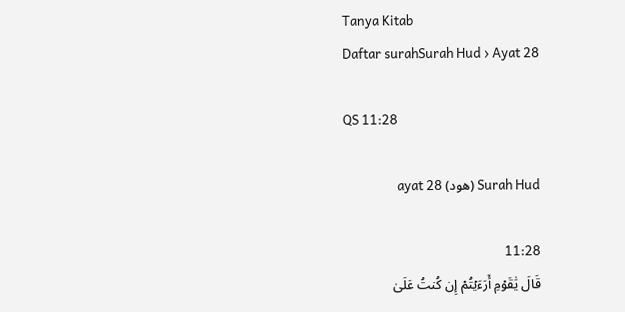Tanya Kitab
Daftar surahSurah Hud › Ayat 28

QS 11:28

Surah Hud (هود) ayat 28

11:28
قَالَ يَٰقَوۡمِ أَرَءَيۡتُمۡ إِن كُنتُ عَلَىٰ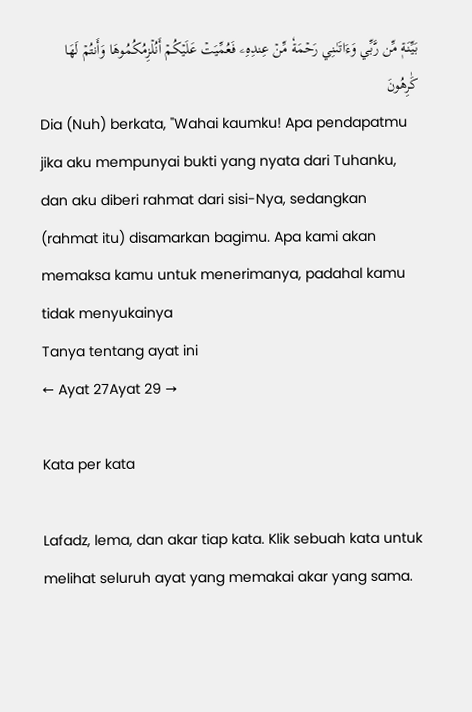بَيِّنَةٖ مِّن رَّبِّي وَءَاتَىٰنِي رَحۡمَةٗ مِّنۡ عِندِهِۦ فَعُمِّيَتۡ عَلَيۡكُمۡ أَنُلۡزِمُكُمُوهَا وَأَنتُمۡ لَهَا كَٰرِهُونَ
Dia (Nuh) berkata, "Wahai kaumku! Apa pendapatmu jika aku mempunyai bukti yang nyata dari Tuhanku, dan aku diberi rahmat dari sisi-Nya, sedangkan (rahmat itu) disamarkan bagimu. Apa kami akan memaksa kamu untuk menerimanya, padahal kamu tidak menyukainya
Tanya tentang ayat ini
← Ayat 27Ayat 29 →

Kata per kata

Lafadz, lema, dan akar tiap kata. Klik sebuah kata untuk melihat seluruh ayat yang memakai akar yang sama.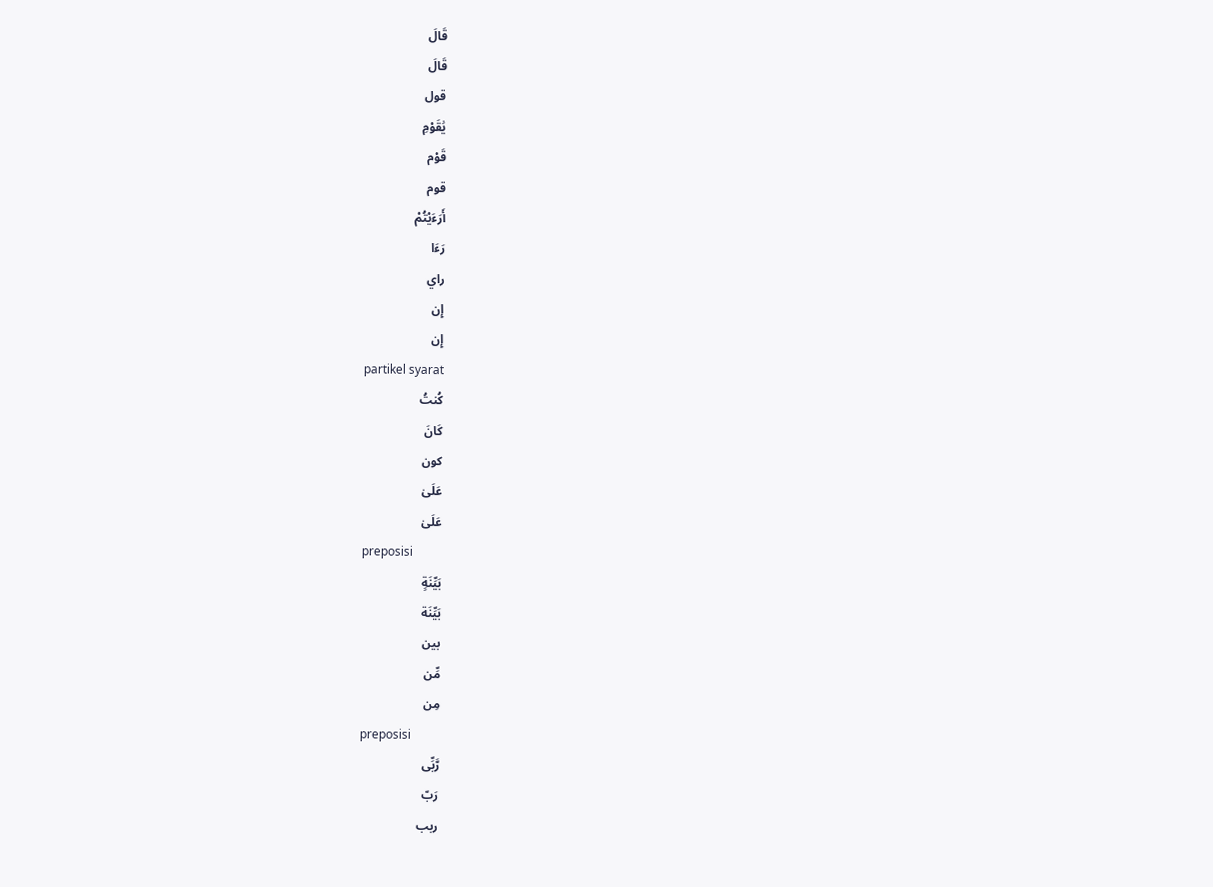قَالَ
قَالَ
قول
يَٰقَوْمِ
قَوْم
قوم
أَرَءَيْتُمْ
رَءَا
راي
إِن
إِن
partikel syarat
كُنتُ
كَانَ
كون
عَلَىٰ
عَلَىٰ
preposisi
بَيِّنَةٍ
بَيِّنَة
بين
مِّن
مِن
preposisi
رَّبِّى
رَبّ
ربب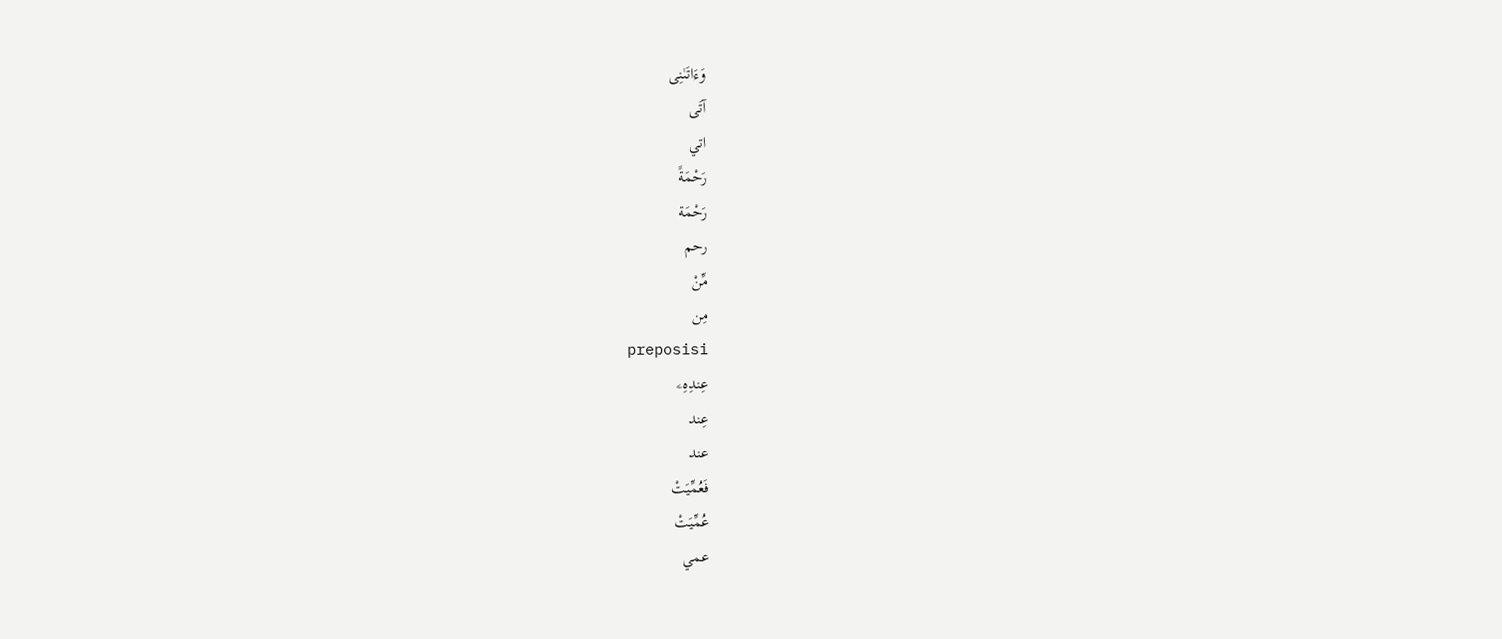وَءَاتَىٰنِى
آتَى
اتي
رَحْمَةً
رَحْمَة
رحم
مِّنْ
مِن
preposisi
عِندِهِۦ
عِند
عند
فَعُمِّيَتْ
عُمِّيَتْ
عمي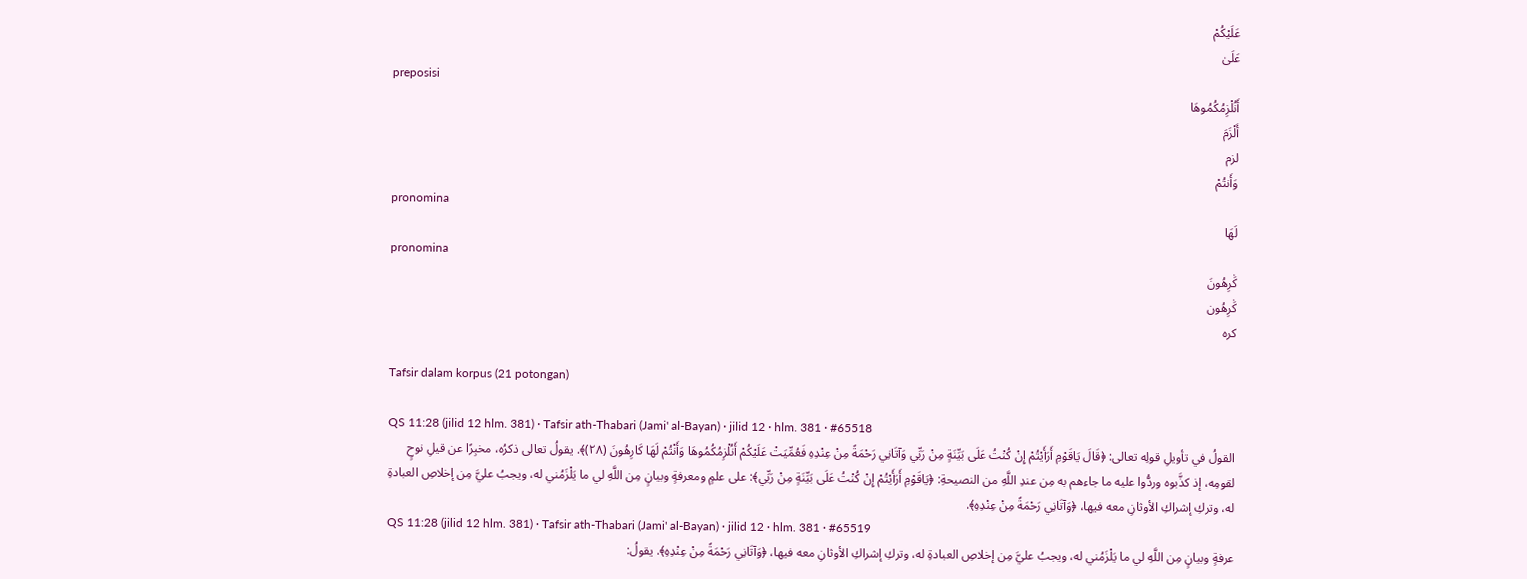عَلَيْكُمْ
عَلَىٰ
preposisi
أَنُلْزِمُكُمُوهَا
أَلْزَمَ
لزم
وَأَنتُمْ
pronomina
لَهَا
pronomina
كَٰرِهُونَ
كَٰرِهُون
كره

Tafsir dalam korpus (21 potongan)

QS 11:28 (jilid 12 hlm. 381) · Tafsir ath-Thabari (Jami' al-Bayan) · jilid 12 · hlm. 381 · #65518
القولُ في تأويلِ قولِه تعالى: ﴿قَالَ يَاقَوْمِ أَرَأَيْتُمْ إِنْ كُنْتُ عَلَى بَيِّنَةٍ مِنْ رَبِّي وَآتَانِي رَحْمَةً مِنْ عِنْدِهِ فَعُمِّيَتْ عَلَيْكُمْ أَنُلْزِمُكُمُوهَا وَأَنْتُمْ لَهَا كَارِهُونَ (٢٨)﴾. يقولُ تعالى ذكرُه، مخبِرًا عن قيلِ نوحٍ لقومِه، إذ كذَّبوه وردُّوا عليه ما جاءهم به مِن عندِ اللَّهِ من النصيحةِ: ﴿يَاقَوْمِ أَرَأَيْتُمْ إِنْ كُنْتُ عَلَى بَيِّنَةٍ مِنْ رَبِّي﴾: على علمٍ ومعرفةٍ وبيانٍ مِن اللَّهِ لي ما يَلْزَمُني له، ويجبُ عليَّ مِن إخلاصِ العبادةِ له، وتركِ إشراكِ الأوثانِ معه فيها، ﴿وَآتَانِي رَحْمَةً مِنْ عِنْدِهِ﴾.
QS 11:28 (jilid 12 hlm. 381) · Tafsir ath-Thabari (Jami' al-Bayan) · jilid 12 · hlm. 381 · #65519
عرفةٍ وبيانٍ مِن اللَّهِ لي ما يَلْزَمُني له، ويجبُ عليَّ مِن إخلاصِ العبادةِ له، وتركِ إشراكِ الأوثانِ معه فيها، ﴿وَآتَانِي رَحْمَةً مِنْ عِنْدِهِ﴾. يقولُ: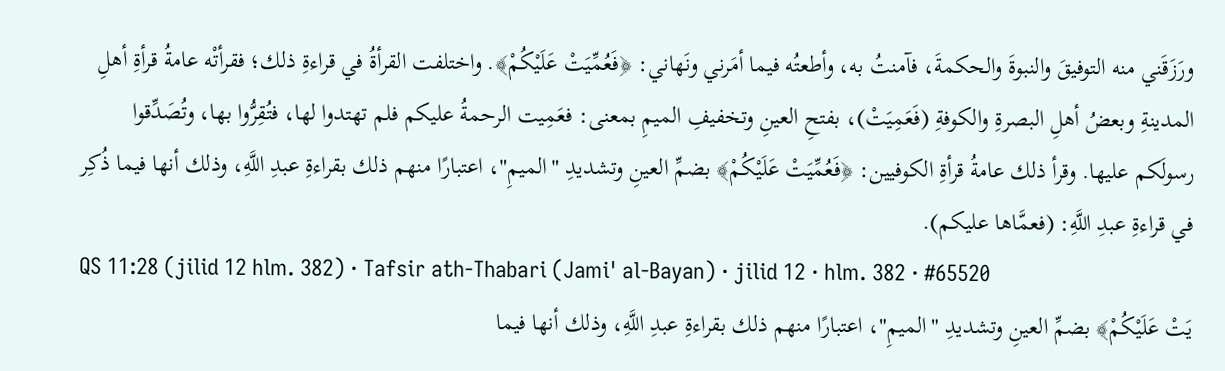ورَزَقَني منه التوفيقَ والنبوةَ والحكمةَ، فآمنتُ به، وأطعتُه فيما أمَرني ونَهاني: ﴿فَعُمِّيَتْ عَلَيْكُمْ﴾. واختلفت القرأةُ في قراءةِ ذلك؛ فقرأتْه عامةُ قرأةِ أهلِ المدينةِ وبعضُ أهلِ البصرةِ والكوفةِ (فَعَمِيَتْ)، بفتحِ العينِ وتخفيفِ الميمِ بمعنى: فعَمِيت الرحمةُ عليكم فلم تهتدوا لها، فتُقِرُّوا بها، وتُصَدِّقوا رسولَكم عليها. وقرأ ذلك عامةُ قرأةِ الكوفيين: ﴿فَعُمِّيَتْ عَلَيْكُمْ﴾ بضمِّ العينِ وتشديدِ "الميمِ"، اعتبارًا منهم ذلك بقراءةِ عبدِ اللَّهِ، وذلك أنها فيما ذُكِر في قراءةِ عبدِ اللَّهِ: (فعمَّاها عليكم).
QS 11:28 (jilid 12 hlm. 382) · Tafsir ath-Thabari (Jami' al-Bayan) · jilid 12 · hlm. 382 · #65520
يَتْ عَلَيْكُمْ﴾ بضمِّ العينِ وتشديدِ "الميمِ"، اعتبارًا منهم ذلك بقراءةِ عبدِ اللَّهِ، وذلك أنها فيما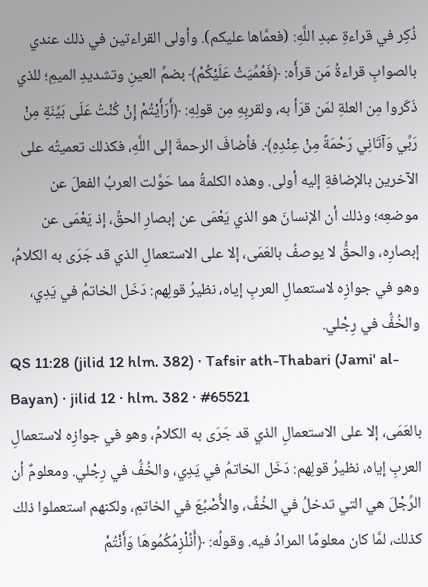ذُكِر في قراءةِ عبدِ اللَّهِ: (فعمَّاها عليكم). وأولى القراءتين في ذلك عندي بالصوابِ قراءةُ مَن قرأَه: ﴿فَعُمِّيَتْ عَلَيْكُمْ﴾ بضمِّ العينِ وتشديدِ الميمِ؛ للذي ذَكَروا مِن العلةِ لمَن قرَأ به، ولقربِهِ مِن قولِهِ: ﴿أَرَأَيْتُمْ إِنْ كُنْتُ عَلَى بَيِّنَةٍ مِنْ رَبِّي وَآتَانِي رَحْمَةً مِنْ عِنْدِهِ﴾. فأضافَ الرحمةَ إلى اللَّهِ، فكذلك تعميتُه على الآخرين بالإضافةِ إليه أولى. وهذه الكلمةُ مما حَوَّلت العربُ الفعلَ عن موضعِه؛ وذلك أن الإنسانَ هو الذي يَعْمَى عن إبصارِ الحقِّ، إذ يَعْمَى عن إبصارِه، والحقُّ لا يوصفُ بالعَمَى، إلا على الاستعمالِ الذي قد جَرَى به الكلامُ، وهو في جوازِه لاستعمالِ العربِ إياه، نظيرُ قولِهم: دَخَل الخاتمُ في يَدِي، والخُفُّ في رِجْلي.
QS 11:28 (jilid 12 hlm. 382) · Tafsir ath-Thabari (Jami' al-Bayan) · jilid 12 · hlm. 382 · #65521
بالعَمَى، إلا على الاستعمالِ الذي قد جَرَى به الكلامُ، وهو في جوازِه لاستعمالِ العربِ إياه، نظيرُ قولِهم: دَخَل الخاتمُ في يَدِي، والخُفُّ في رِجْلي. ومعلومٌ أن الرِّجْلَ هي التي تدخلُ في الخُفِّ، والأُصْبُعَ في الخاتمِ، ولكنهم استعملوا ذلك كذلك، لمَّا كان معلومًا المرادُ فيه. وقولُه: ﴿أَنُلْزِمُكُمُوهَا وَأَنْتُمْ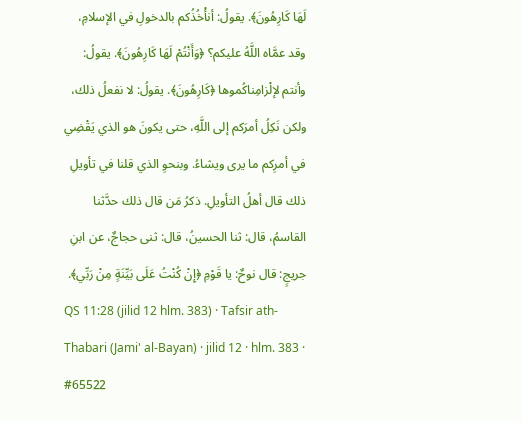لَهَا كَارِهُونَ﴾. يقولُ: أنأْخُذُكم بالدخولِ في الإسلامِ، وقد عمَّاه اللَّهُ عليكم؟ ﴿وَأَنْتُمْ لَهَا كَارِهُونَ﴾. يقولُ: وأنتم لإلْزامِناكُموها ﴿كَارِهُونَ﴾. يقولُ: لا نفعلُ ذلك، ولكن نَكِلُ أمرَكم إلى اللَّهِ، حتى يكونَ هو الذي يَقْضِي في أمرِكم ما يرى ويشاءُ. وبنحوِ الذي قلنا في تأويلِ ذلك قال أهلُ التأويلِ. ذكرُ مَن قال ذلك حدَّثنا القاسمُ، قال: ثنا الحسينُ، قال: ثنى حجاجٌ، عن ابنِ جريجٍ: قال نوحٌ: يا قَوْمِ ﴿إِنْ كُنْتُ عَلَى بَيِّنَةٍ مِنْ رَبِّي﴾.
QS 11:28 (jilid 12 hlm. 383) · Tafsir ath-Thabari (Jami' al-Bayan) · jilid 12 · hlm. 383 · #65522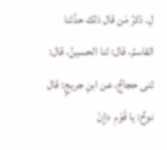لِ. ذكرُ مَن قال ذلك حدَّثنا القاسمُ، قال: ثنا الحسينُ، قال: ثنى حجاجٌ، عن ابنِ جريجٍ: قال نوحٌ: يا قَوْمِ ﴿إِنْ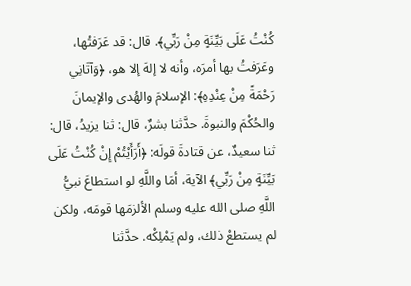كُنْتُ عَلَى بَيِّنَةٍ مِنْ رَبِّي﴾. قال: قد عَرَفتُها، وعَرَفتُ بها أمرَه، وأنه لا إلهَ إلا هو، ﴿وَآتَانِي رَحْمَةً مِنْ عِنْدِهِ﴾: الإسلامَ والهُدى والإيمانَ والحُكْمَ والنبوةَ. حدَّثنا بشرٌ، قال: ثنا يزيدُ، قال: ثنا سعيدٌ، عن قتادةَ قولَه: ﴿أَرَأَيْتُمْ إِنْ كُنْتُ عَلَى بَيِّنَةٍ مِنْ رَبِّي﴾ الآية، أمَا واللَّهِ لو استطاعَ نبيُّ اللَّهِ صلى الله عليه وسلم الألزمَها قومَه، ولكن لم يستطعْ ذلك، ولم يَمْلِكْه. حدَّثنا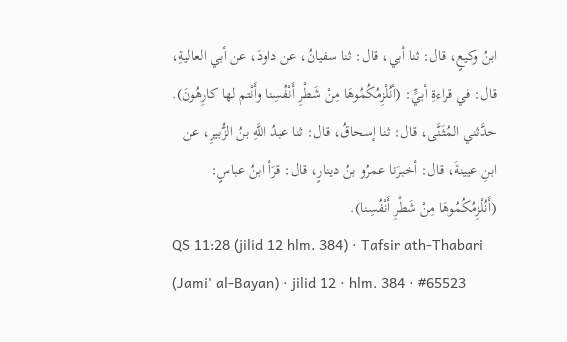ابنُ وكيعٍ، قال: ثنا أبي، قال: ثنا سفيانُ، عن داودَ، عن أبي العاليةِ، قال: في قراءةِ أبيٍّ: (أنُلْزِمُكُمُوهَا مِنْ شَطْرِ أَنْفُسِنا وأَنْتم لها كارِهُونَ). حدَّثني المُثَنَّى، قال: ثنا إسحاقُ، قال: ثنا عبدُ اللَّهِ بنُ الزُّبيرِ، عن ابنِ عيينةَ، قال: أخبرَنا عمرُو بنُ دينارٍ، قال: قرَأ ابنُ عباسٍ: (أَنُلْزِمُكُمُوهَا مِنْ شَطْرِ أَنْفُسِنا).
QS 11:28 (jilid 12 hlm. 384) · Tafsir ath-Thabari (Jami' al-Bayan) · jilid 12 · hlm. 384 · #65523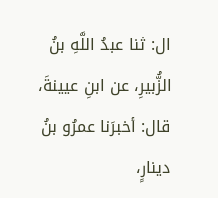ال: ثنا عبدُ اللَّهِ بنُ الزُّبيرِ، عن ابنِ عيينةَ، قال: أخبرَنا عمرُو بنُ دينارٍ،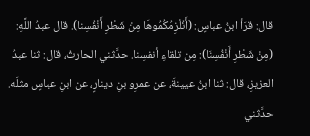قال: قرَأ ابنُ عباسٍ: (أَنُلْزِمُكُمُوهَا مِنْ شَطْرِ أَنْفُسِنا). قال عبدُ اللَّهِ: (مِنْ شَطْرِ أَنْفُسِنَا): مِن تلقاءِ أنفسِنا. حدَّثني الحارثُ، قال: ثنا عبدُ العزيزِ، قال: ثنا ابنُ عيينةَ، عن عمرِو بنِ دينارٍ، عن ابنِ عباسٍ مثلَه. حدَّثني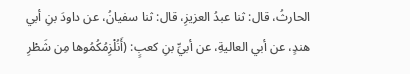الحارثُ، قال: ثنا عبدُ العزيزِ، قال: ثنا سفيانُ، عن داودَ بنِ أبي هندٍ، عن أبي العاليةِ، عن أبيِّ بنِ كعبٍ: (أَنُلْزِمُكُمُوها مِن شَطْرِ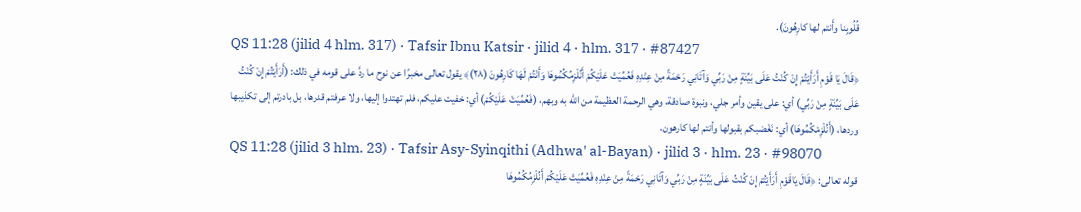قُلُوبِنا وأَنتم لها كارِهُونَ).
QS 11:28 (jilid 4 hlm. 317) · Tafsir Ibnu Katsir · jilid 4 · hlm. 317 · #87427
﴿قَالَ يَا قَوْمِ أَرَأَيْتُمْ إِنْ كُنْتُ عَلَى بَيِّنَةٍ مِنْ رَبِّي وَآتَانِي رَحْمَةً مِنْ عِنْدِهِ فَعُمِّيَتْ عَلَيْكُمْ أَنُلْزِمُكُمُوهَا وَأَنْتُمْ لَهَا كَارِهُونَ (٢٨)﴾ يقول تعالى مخبرًا عن نوح ما ردَّ على قومه في ذلك: (أَرَأَيْتُمْ إِنْ كُنْتُ عَلَى بَيِّنَةٍ مِنْ رَبِّي) أي: على يقين وأمر جلي، ونبوة صادقة، وهي الرحمة العظيمة من الله به وبهم، (فَعُمِّيَتْ عَلَيْكُمْ) أي: خفيت عليكم، فلم تهتدوا إليها، ولا عرفتم قدرها، بل بادرتم إلى تكذيبها وردها، (أَنُلْزِمْكُمُوهَا) أي: نَغْضبكم بقبولها وأنتم لها كارهون.
QS 11:28 (jilid 3 hlm. 23) · Tafsir Asy-Syinqithi (Adhwa' al-Bayan) · jilid 3 · hlm. 23 · #98070
قوله تعالى: ﴿قَالَ يَاقَوْمِ أَرَأَيْتُمْ إِنْ كُنْتُ عَلَى بَيِّنَةٍ مِنْ رَبِّي وَآتَانِي رَحْمَةً مِنْ عِنْدِهِ فَعُمِّيَتْ عَلَيْكُمْ أَنُلْزِمُكُمُوهَا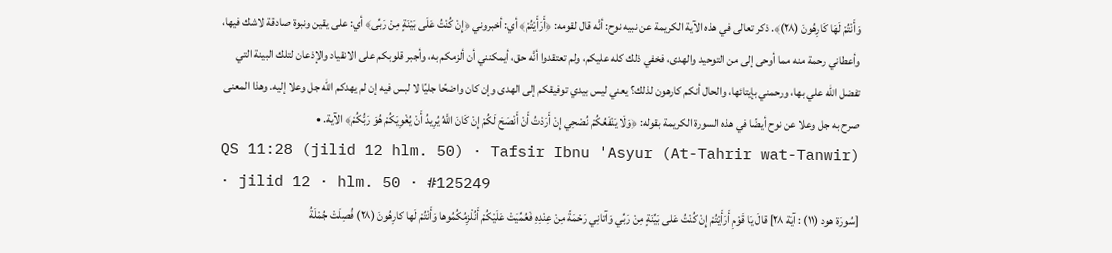وَأَنْتُمْ لَهَا كَارِهُونَ (٢٨)﴾. ذكر تعالى في هذه الآية الكريمة عن نبيه نوح: أنَّه قال لقومه: ﴿أَرَأَيْتُمْ﴾ أي: أخبروني ﴿إِنْ كُنْتُ عَلَى بَيْنَةٍ مِنْ رَبِّى﴾ أي: على يقين ونبوة صادقة لاشك فيها، وأعطاني رحمة منه مما أوحى إلى من التوحيد والهدى، فخفي ذلك كله عليكم، ولم تعتقدوا أنَّه حق، أيمكنني أن ألزمكم به، وأجبر قلوبكم على الانقياد والإذعان لتلك البينة التي تفضل الله علي بها، ورحمني بإيتائها، والحال أنكم كارهون لذلك؟ يعني ليس بيدي توفيقكم إلى الهدى وإن كان واضحًا جليًا لا لبس فيه إن لم يهدكم الله جل وعلا إليه. وهذا المعنى صرح به جل وعلا عن نوح أيضًا في هذه السورة الكريمة بقوله: ﴿وَلَا يَنْفَعُكُمْ نُصْحِي إِنْ أَرَدْتُ أَنْ أَنْصَحَ لَكُمْ إِنْ كَانَ اللَّهُ يُرِيدُ أَنْ يُغْوِيَكُمْ هُوَ رَبُّكُمْ﴾ الآية. •
QS 11:28 (jilid 12 hlm. 50) · Tafsir Ibnu 'Asyur (At-Tahrir wat-Tanwir) · jilid 12 · hlm. 50 · #125249
[سُورَة هود (١١) : آيَة ٢٨] قالَ يَا قَوْمِ أَرَأَيْتُمْ إِنْ كُنْتُ عَلى بَيِّنَةٍ مِنْ رَبِّي وَآتانِي رَحْمَةً مِنْ عِنْدِهِ فَعُمِّيَتْ عَلَيْكُمْ أَنُلْزِمُكُمُوها وَأَنْتُمْ لَها كارِهُونَ (٢٨) فُصِلَتْ جُمْلَةُ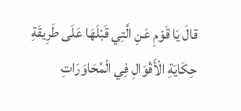قالَ يَا قَوْمِ عَنِ الَّتِي قَبْلَهَا عَلَى طَرِيقَةِ حِكَايَةِ الْأَقْوَالِ فِي الْمُحَاوَرَاتِ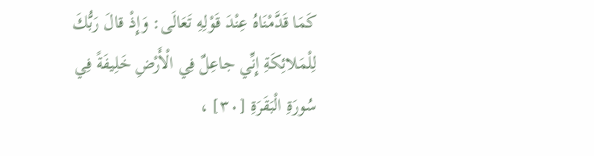كَمَا قَدَّمْنَاهُ عِنْدَ قَوْلِهِ تَعَالَى: وَإِذْ قالَ رَبُّكَ لِلْمَلائِكَةِ إِنِّي جاعِلٌ فِي الْأَرْضِ خَلِيفَةً فِي سُورَةِ الْبَقَرَةِ [٣٠] ،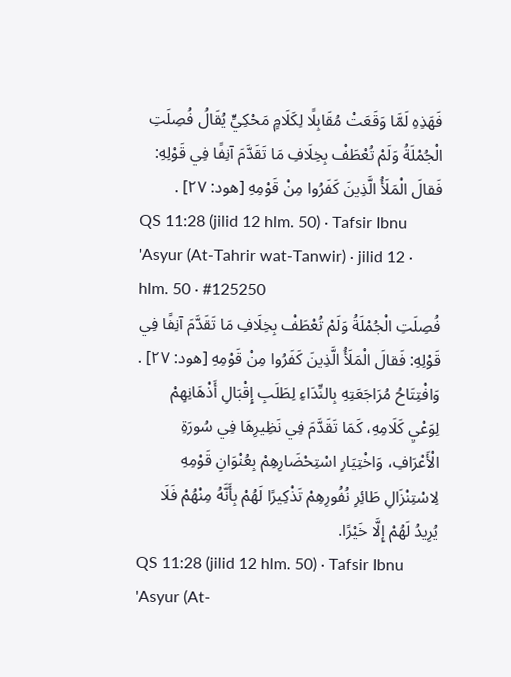فَهَذِهِ لَمَّا وَقَعَتْ مُقَابِلًا لِكَلَامٍ مَحْكِيٍّ يُقَالُ فُصِلَتِ الْجُمْلَةُ وَلَمْ تُعْطَفْ بِخِلَافِ مَا تَقَدَّمَ آنِفًا فِي قَوْلِهِ: فَقالَ الْمَلَأُ الَّذِينَ كَفَرُوا مِنْ قَوْمِهِ [هود: ٢٧] .
QS 11:28 (jilid 12 hlm. 50) · Tafsir Ibnu 'Asyur (At-Tahrir wat-Tanwir) · jilid 12 · hlm. 50 · #125250
فُصِلَتِ الْجُمْلَةُ وَلَمْ تُعْطَفْ بِخِلَافِ مَا تَقَدَّمَ آنِفًا فِي قَوْلِهِ: فَقالَ الْمَلَأُ الَّذِينَ كَفَرُوا مِنْ قَوْمِهِ [هود: ٢٧] . وَافْتِتَاحُ مُرَاجَعَتِهِ بِالنِّدَاءِ لِطَلَبِ إِقْبَالِ أَذْهَانِهِمْ لِوَعْيِ كَلَامِهِ، كَمَا تَقَدَّمَ فِي نَظِيرِهَا فِي سُورَةِ الْأَعْرَافِ، وَاخْتِيَارِ اسْتِحْضَارِهِمْ بِعُنْوَانِ قَوْمِهِ لِاسْتِنْزَالِ طَائِرِ نُفُورِهِمْ تَذْكِيرًا لَهُمْ بِأَنَّهُ مِنْهُمْ فَلَا يُرِيدُ لَهُمْ إِلَّا خَيْرًا.
QS 11:28 (jilid 12 hlm. 50) · Tafsir Ibnu 'Asyur (At-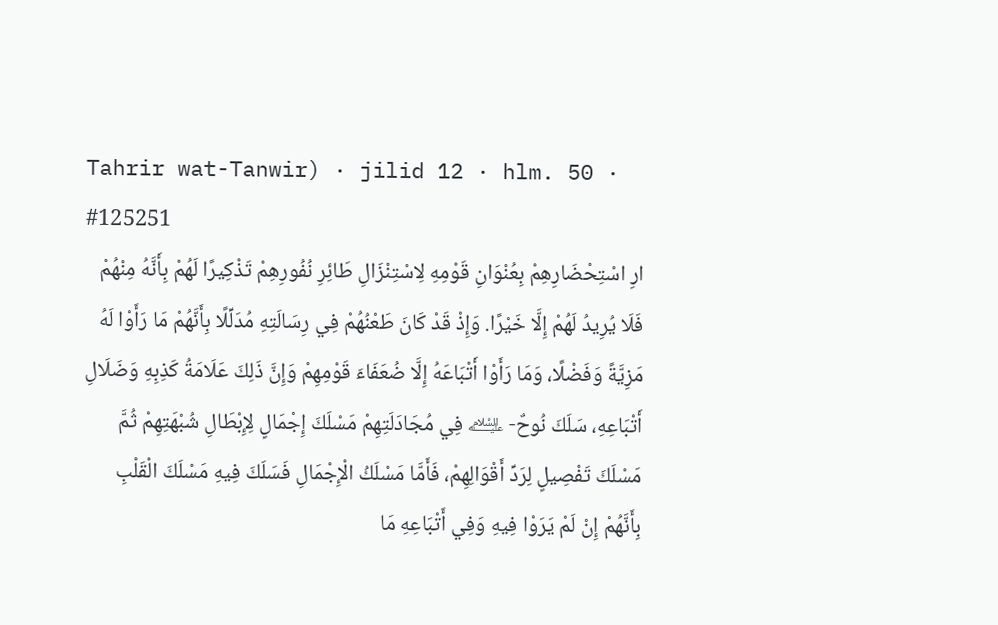Tahrir wat-Tanwir) · jilid 12 · hlm. 50 · #125251
ارِ اسْتِحْضَارِهِمْ بِعُنْوَانِ قَوْمِهِ لِاسْتِنْزَالِ طَائِرِ نُفُورِهِمْ تَذْكِيرًا لَهُمْ بِأَنَّهُ مِنْهُمْ فَلَا يُرِيدُ لَهُمْ إِلَّا خَيْرًا. وَإِذْ قَدْ كَانَ طَعْنُهُمْ فِي رِسَالَتِهِ مُدَلِّلًا بِأَنَّهُمْ مَا رَأَوْا لَهُ مَزِيَّةً وَفَضْلًا، وَمَا رَأَوْا أَتْبَاعَهُ إِلَّا ضُعَفَاءَ قَوْمِهِمْ وَإِنَّ ذَلِكَ عَلَامَةُ كَذِبِهِ وَضَلَالِ أَتْبَاعِهِ، سَلَكَ نُوحٌ- ﵇ فِي مُجَادَلَتِهِمْ مَسْلَكَ إِجْمَالٍ لِإِبْطَالِ شُبْهَتِهِمْ ثُمَّ مَسْلَكَ تَفْصِيلٍ لِرَدِّ أَقْوَالِهِمْ، فَأَمَّا مَسْلَكُ الْإِجْمَالِ فَسَلَكَ فِيهِ مَسْلَكَ الْقَلْبِ بِأَنَّهُمْ إِنْ لَمْ يَرَوْا فِيهِ وَفِي أَتْبَاعِهِ مَا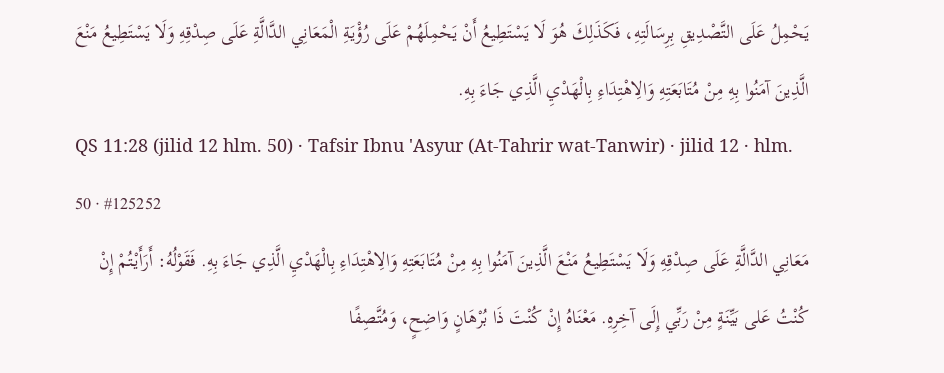يَحْمِلُ عَلَى التَّصْدِيقِ بِرِسَالَتِهِ، فَكَذَلِكَ هُوَ لَا يَسْتَطِيعُ أَنْ يَحْمِلَهُمْ عَلَى رُؤْيَةِ الْمَعَانِي الدَّالَّةِ عَلَى صِدْقِهِ وَلَا يَسْتَطِيعُ مَنْعَ الَّذِينَ آمَنُوا بِهِ مِنْ مُتَابَعَتِهِ وَالِاهْتِدَاءِ بِالْهَدْيِ الَّذِي جَاءَ بِهِ.
QS 11:28 (jilid 12 hlm. 50) · Tafsir Ibnu 'Asyur (At-Tahrir wat-Tanwir) · jilid 12 · hlm. 50 · #125252
مَعَانِي الدَّالَّةِ عَلَى صِدْقِهِ وَلَا يَسْتَطِيعُ مَنْعَ الَّذِينَ آمَنُوا بِهِ مِنْ مُتَابَعَتِهِ وَالِاهْتِدَاءِ بِالْهَدْيِ الَّذِي جَاءَ بِهِ. فَقَوْلُهُ: أَرَأَيْتُمْ إِنْ كُنْتُ عَلى بَيِّنَةٍ مِنْ رَبِّي إِلَى آخِرِهِ. مَعْنَاهُ إِنْ كُنْتَ ذَا بُرْهَانٍ وَاضِحٍ، وَمُتَّصِفًا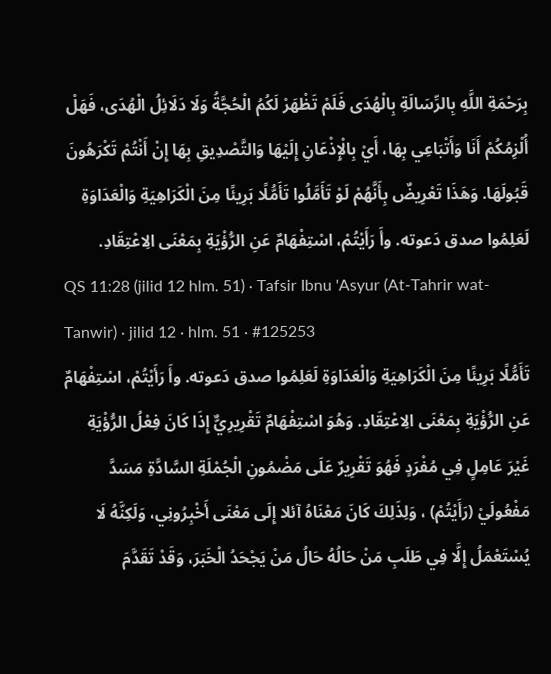بِرَحْمَةِ اللَّهِ بِالرِّسَالَةِ بِالْهُدَى فَلَمْ تَظْهَرْ لَكُمُ الْحُجَّةُ وَلَا دَلَائِلُ الْهُدَى، فَهَلْ أُلْزِمُكُمْ أَنَا وَأَتْبَاعِي بِهَا، أَيْ بِالْإِذْعَانِ إِلَيْهَا وَالتَّصْدِيقِ بِهَا إِنْ أَنْتُمْ تَكْرَهُونَ قَبُولَهَا. وَهَذَا تَعْرِيضٌ بِأَنَّهُمْ لَوْ تَأَمَّلُوا تَأَمُّلًا بَرِيئًا مِنَ الْكَرَاهِيَةِ وَالْعَدَاوَةِ لَعَلِمُوا صدق دَعوته. وأَ رَأَيْتُمْ، اسْتِفْهَامٌ عَنِ الرُّؤْيَةِ بِمَعْنَى الِاعْتِقَادِ.
QS 11:28 (jilid 12 hlm. 51) · Tafsir Ibnu 'Asyur (At-Tahrir wat-Tanwir) · jilid 12 · hlm. 51 · #125253
تَأَمُّلًا بَرِيئًا مِنَ الْكَرَاهِيَةِ وَالْعَدَاوَةِ لَعَلِمُوا صدق دَعوته. وأَ رَأَيْتُمْ، اسْتِفْهَامٌ عَنِ الرُّؤْيَةِ بِمَعْنَى الِاعْتِقَادِ. وَهُوَ اسْتِفْهَامٌ تَقْرِيرِيٌّ إِذَا كَانَ فِعْلُ الرُّؤْيَةِ غَيْرَ عَامِلٍ فِي مُفْرَدٍ فَهُوَ تَقْرِيرٌ عَلَى مَضْمُونِ الْجُمْلَةِ السَّادَّةِ مَسَدَّ مَفْعُولَيْ (رَأَيْتُمْ) ، وَلِذَلِكَ كَانَ مَعْنَاهُ آئلا إِلَى مَعْنَى أَخْبِرُونِي، وَلَكِنَّهُ لَا يُسْتَعْمَلُ إِلَّا فِي طَلَبِ مَنْ حَالُهُ حَالُ مَنْ يَجْحَدُ الْخَبَرَ، وَقَدْ تَقَدَّمَ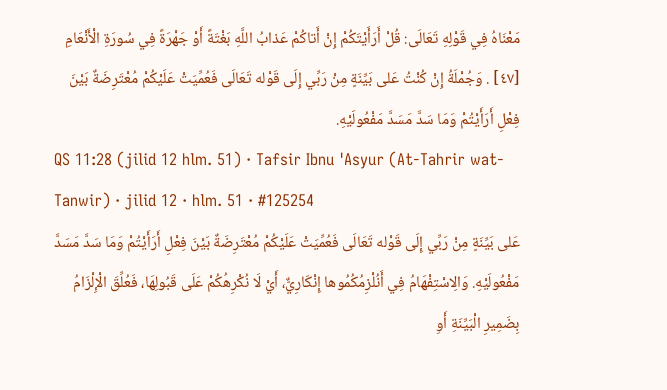مَعْنَاهُ فِي قَوْلِهِ تَعَالَى: قُلْ أَرَأَيْتَكُمْ إِنْ أَتاكُمْ عَذابُ اللَّهِ بَغْتَةً أَوْ جَهْرَةً فِي سُورَةِ الْأَنْعَامِ [٤٧] . وَجُمْلَةُ إِنْ كُنْتُ عَلى بَيِّنَةٍ مِنْ رَبِّي إِلَى قَوْله تَعَالَى فَعُمِّيَتْ عَلَيْكُمْ مُعْتَرِضَةٌ بَيْنَ فِعْلِ أَرَأَيْتُمْ وَمَا سَدَّ مَسَدَّ مَفْعُولَيْهِ.
QS 11:28 (jilid 12 hlm. 51) · Tafsir Ibnu 'Asyur (At-Tahrir wat-Tanwir) · jilid 12 · hlm. 51 · #125254
عَلى بَيِّنَةٍ مِنْ رَبِّي إِلَى قَوْله تَعَالَى فَعُمِّيَتْ عَلَيْكُمْ مُعْتَرِضَةٌ بَيْنَ فِعْلِ أَرَأَيْتُمْ وَمَا سَدَّ مَسَدَّ مَفْعُولَيْهِ. وَالِاسْتِفْهَامُ فِي أَنُلْزِمُكُمُوها إِنْكَارِيٌّ، أَيْ لَا نُكْرِهُكُمْ عَلَى قَبُولِهَا، فَعُلِّقَ الْإِلْزَامُ بِضَمِيرِ الْبَيِّنَةِ أَوِ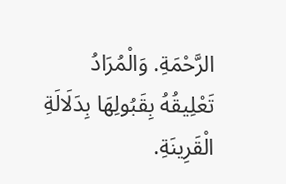الرَّحْمَةِ. وَالْمُرَادُ تَعْلِيقُهُ بِقَبُولِهَا بِدَلَالَةِ الْقَرِينَةِ.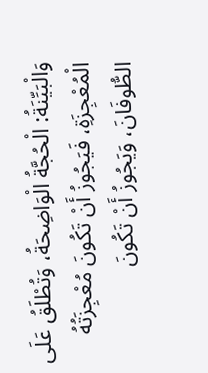وَالْبَيِّنَةُ: الْحُجَّةُ الْوَاضِحَةُ، وَتُطْلَقُ عَلَى الْمُعْجِزَةِ، فَيَجُوزُ أَنْ تَكُونَ مُعْجِزَتُهُ الطُّوفَانَ، وَيَجُوزُ أَنْ تَكُونَ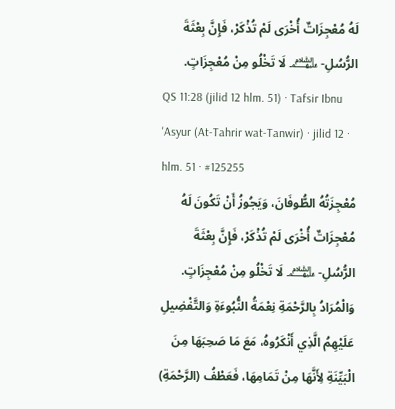لَهُ مُعْجِزَاتٌ أُخْرَى لَمْ تُذْكَرْ، فَإِنَّ بِعْثَةَ الرُّسُلِ- ﵈ لَا تَخْلُو مِنْ مُعْجِزَاتٍ.
QS 11:28 (jilid 12 hlm. 51) · Tafsir Ibnu 'Asyur (At-Tahrir wat-Tanwir) · jilid 12 · hlm. 51 · #125255
مُعْجِزَتُهُ الطُّوفَانَ، وَيَجُوزُ أَنْ تَكُونَ لَهُ مُعْجِزَاتٌ أُخْرَى لَمْ تُذْكَرْ، فَإِنَّ بِعْثَةَ الرُّسُلِ- ﵈ لَا تَخْلُو مِنْ مُعْجِزَاتٍ. وَالْمُرَادُ بِالرَّحْمَةِ نِعْمَةُ النُّبُوءَةِ وَالتَّفْضِيلِ عَلَيْهِمُ الَّذِي أَنْكَرُوهُ، مَعَ مَا صَحِبَهَا مِنَ الْبَيِّنَةِ لِأَنَّهَا مِنْ تَمَامِهَا، فَعَطْفُ (الرَّحْمَةِ)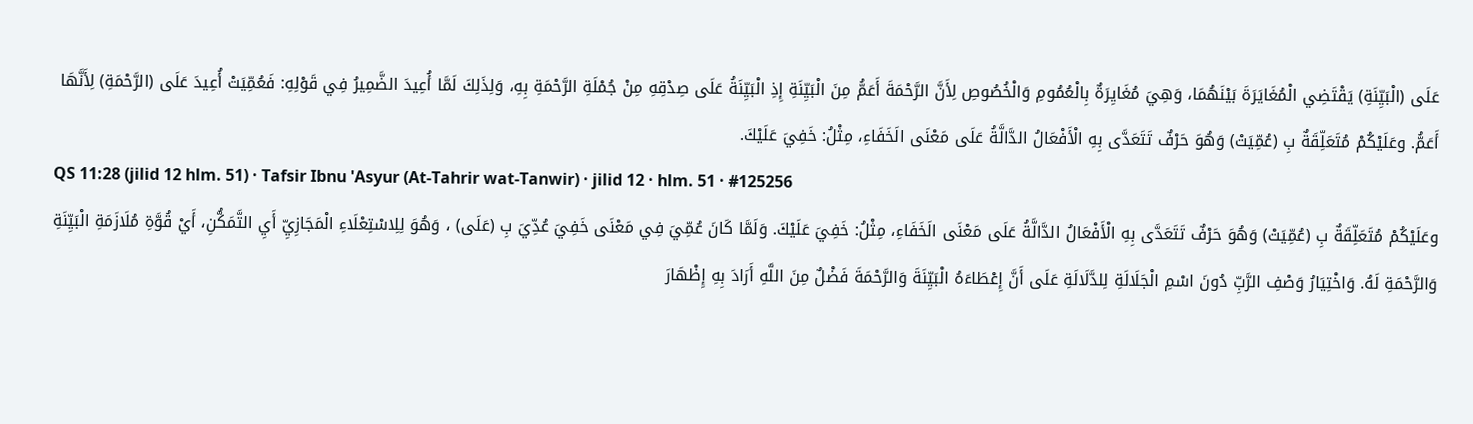عَلَى (الْبَيِّنَةِ) يَقْتَضِي الْمُغَايَرَةَ بَيْنَهُمَا، وَهِيَ مُغَايِرَةٌ بِالْعُمُومِ وَالْخُصُوصِ لِأَنَّ الرَّحْمَةَ أَعَمُّ مِنَ الْبَيِّنَةِ إِذِ الْبَيِّنَةُ عَلَى صِدْقِهِ مِنْ جُمْلَةِ الرَّحْمَةِ بِهِ، وَلِذَلِكَ لَمَّا أُعِيدَ الضَّمِيرُ فِي قَوْلِهِ: فَعُمِّيَتْ أُعِيدَ عَلَى (الرَّحْمَةِ) لِأَنَّهَا أَعَمُّ. وعَلَيْكُمْ مُتَعَلِّقَةٌ بِ (عُمِّيَتْ) وَهُوَ حَرْفٌ تَتَعَدَّى بِهِ الْأَفْعَالُ الدَّالَّةُ عَلَى مَعْنَى الَخَفَاءِ، مِثْلُ: خَفِيَ عَلَيْكَ.
QS 11:28 (jilid 12 hlm. 51) · Tafsir Ibnu 'Asyur (At-Tahrir wat-Tanwir) · jilid 12 · hlm. 51 · #125256
وعَلَيْكُمْ مُتَعَلِّقَةٌ بِ (عُمِّيَتْ) وَهُوَ حَرْفٌ تَتَعَدَّى بِهِ الْأَفْعَالُ الدَّالَّةُ عَلَى مَعْنَى الَخَفَاءِ، مِثْلُ: خَفِيَ عَلَيْكَ. وَلَمَّا كَانَ عُمِّيَ فِي مَعْنَى خَفِيَ عُدِّيَ بِ (عَلَى) ، وَهُوَ لِلِاسْتِعْلَاءِ الْمَجَازِيِّ أَيِ التَّمَكُّنِ، أَيْ قُوَّةِ مُلَازَمَةِ الْبَيِّنَةِ وَالرَّحْمَةِ لَهُ. وَاخْتِيَارُ وَصْفِ الرَّبِّ دُونَ اسْمِ الْجَلَالَةِ لِلدَّلَالَةِ عَلَى أَنَّ إِعْطَاءَهُ الْبَيِّنَةَ وَالرَّحْمَةَ فَضْلٌ مِنَ اللَّهِ أَرَادَ بِهِ إِظْهَارَ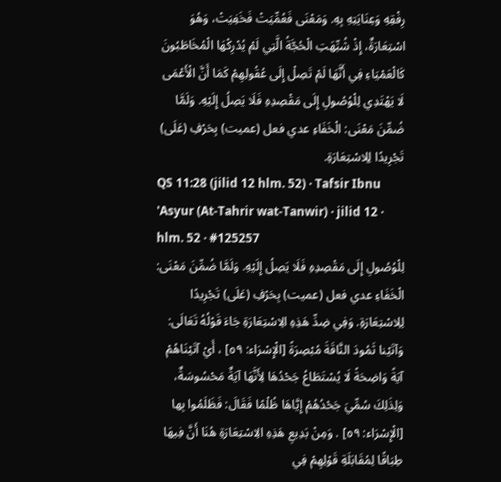رِفْقِهِ وَعِنَايَتِهِ بِهِ. وَمَعْنَى فَعُمِّيَتْ فَخَفِيَتْ، وَهُوَ اسْتِعَارَةٌ، إِذْ شُبِّهَتِ الْحُجَّةُ الَّتِي لَمْ يُدْرِكْهَا الْمُخَاطَبُونَ كَالْعَمْيَاءِ فِي أَنَّهَا لَمْ تَصِلْ إِلَى عُقُولِهِمْ كَمَا أَنَّ الْأَعْمَى لَا يَهْتَدِي لِلْوُصُولِ إِلَى مَقْصِدِهِ فَلَا يَصِلُ إِلَيْهِ. وَلَمَّا ضُمِّنَ مَعْنَى: الْخَفَاءِ عدي فعل (عميت) بِحَرْفِ (عَلَى) تَجْرِيدًا لِلِاسْتِعَارَةِ.
QS 11:28 (jilid 12 hlm. 52) · Tafsir Ibnu 'Asyur (At-Tahrir wat-Tanwir) · jilid 12 · hlm. 52 · #125257
لِلْوُصُولِ إِلَى مَقْصِدِهِ فَلَا يَصِلُ إِلَيْهِ. وَلَمَّا ضُمِّنَ مَعْنَى: الْخَفَاءِ عدي فعل (عميت) بِحَرْفِ (عَلَى) تَجْرِيدًا لِلِاسْتِعَارَةِ. وَفِي ضِدِّ هَذِهِ الِاسْتِعَارَةِ جَاءَ قَوْلُهُ تَعَالَى: وَآتَيْنا ثَمُودَ النَّاقَةَ مُبْصِرَةً [الْإِسْرَاء: ٥٩] ، أَيْ آتَيْنَاهُمْ آيَةً وَاضِحَةً لَا يُسْتَطَاعُ جَحْدُهَا لِأَنَّهَا آيَةٌ مَحْسُوسَةٌ، وَلِذَلِكَ سُمِّيَ جَحْدُهُمْ إِيَّاهَا ظُلْمًا فَقَالَ: فَظَلَمُوا بِها [الْإِسْرَاء: ٥٩] . وَمِنْ بَدِيعِ هَذِهِ الِاسْتِعَارَةِ هُنَا أَنَّ فِيهَا طِبَاقًا لِمُقَابَلَةِ قَوْلِهِمْ فِي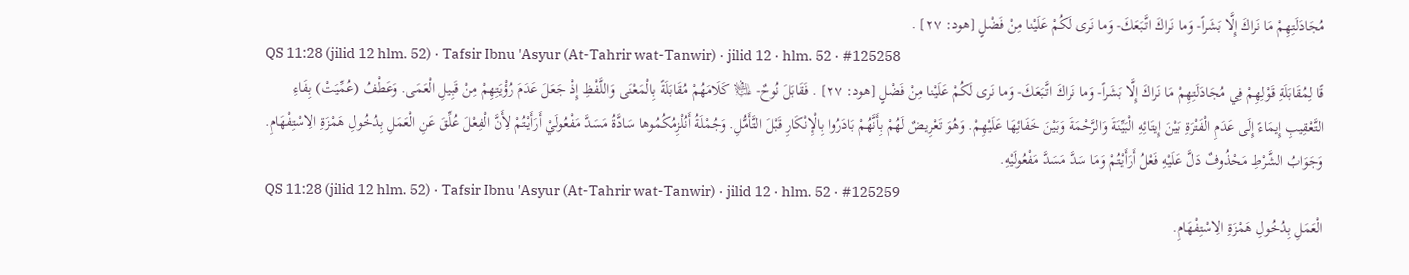مُجَادَلَتِهِمْ مَا نَراكَ إِلَّا بَشَراً- وَما نَراكَ اتَّبَعَكَ- وَما نَرى لَكُمْ عَلَيْنا مِنْ فَضْلٍ [هود: ٢٧] .
QS 11:28 (jilid 12 hlm. 52) · Tafsir Ibnu 'Asyur (At-Tahrir wat-Tanwir) · jilid 12 · hlm. 52 · #125258
قًا لِمُقَابَلَةِ قَوْلِهِمْ فِي مُجَادَلَتِهِمْ مَا نَراكَ إِلَّا بَشَراً- وَما نَراكَ اتَّبَعَكَ- وَما نَرى لَكُمْ عَلَيْنا مِنْ فَضْلٍ [هود: ٢٧] . فَقَابَلَ نُوحٌ- ﵇ كَلَامَهُمْ مُقَابَلَةً بِالْمَعْنَى وَاللَّفْظِ إِذْ جَعَلَ عَدَمَ رُؤْيَتِهِمْ مِنْ قَبِيلِ الْعَمَى. وَعَطْفُ (عُمِّيَتْ) بِفَاءِ التَّعْقِيبِ إِيمَاءً إِلَى عَدَمِ الْفَتْرَةِ بَيْنَ إِيتَائِهِ الْبَيِّنَةَ وَالرَّحْمَةَ وَبَيْنَ خَفَائِهَا عَلَيْهِمْ. وَهُوَ تَعْرِيضٌ لَهُمْ بِأَنَّهُمْ بَادَرُوا بِالْإِنْكَارِ قَبْلَ التَّأَمُّلِ. وَجُمْلَةُ أَنُلْزِمُكُمُوها سَادَّةُ مَسَدَّ مَفْعُولَيْ أَرَأَيْتُمْ لِأَنَّ الْفِعْلَ عُلِّقَ عَنِ الْعَمَلِ بِدُخُولِ هَمْزَةِ الِاسْتِفْهَامِ. وَجَوَابُ الشَّرْطِ مَحْذُوفٌ دَلَّ عَلَيْهِ فَعْلُ أَرَأَيْتُمْ وَمَا سَدَّ مَسَدَّ مَفْعُولَيْهِ.
QS 11:28 (jilid 12 hlm. 52) · Tafsir Ibnu 'Asyur (At-Tahrir wat-Tanwir) · jilid 12 · hlm. 52 · #125259
الْعَمَلِ بِدُخُولِ هَمْزَةِ الِاسْتِفْهَامِ.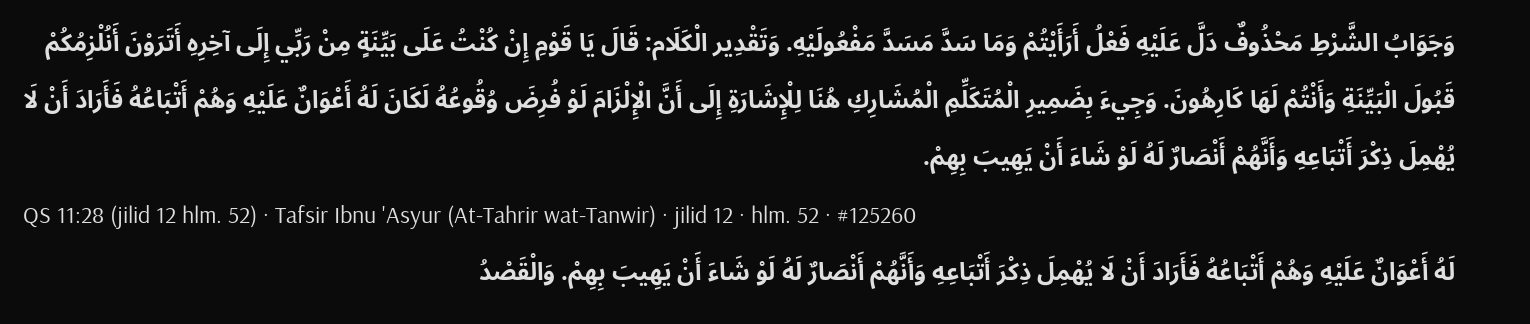وَجَوَابُ الشَّرْطِ مَحْذُوفٌ دَلَّ عَلَيْهِ فَعْلُ أَرَأَيْتُمْ وَمَا سَدَّ مَسَدَّ مَفْعُولَيْهِ. وَتَقْدِير الْكَلَام: قَالَ يَا قَوْمِ إِنْ كُنْتُ عَلَى بَيِّنَةٍ مِنْ رَبِّي إِلَى آخِرِهِ أَتَرَوْنَ أَنُلْزِمُكُمْ قَبُولَ الْبَيِّنَةِ وَأَنْتُمْ لَهَا كَارِهُونَ. وَجِيءَ بِضَمِيرِ الْمُتَكَلِّمِ الْمُشَارِكِ هُنَا لِلْإِشَارَةِ إِلَى أَنَّ الْإِلْزَامَ لَوْ فُرِضَ وُقُوعُهُ لَكَانَ لَهُ أَعْوَانٌ عَلَيْهِ وَهُمْ أَتْبَاعُهُ فَأَرَادَ أَنْ لَا يُهْمِلَ ذِكْرَ أَتْبَاعِهِ وَأَنَّهُمْ أَنْصَارٌ لَهُ لَوْ شَاءَ أَنْ يَهِيبَ بِهِمْ.
QS 11:28 (jilid 12 hlm. 52) · Tafsir Ibnu 'Asyur (At-Tahrir wat-Tanwir) · jilid 12 · hlm. 52 · #125260
لَهُ أَعْوَانٌ عَلَيْهِ وَهُمْ أَتْبَاعُهُ فَأَرَادَ أَنْ لَا يُهْمِلَ ذِكْرَ أَتْبَاعِهِ وَأَنَّهُمْ أَنْصَارٌ لَهُ لَوْ شَاءَ أَنْ يَهِيبَ بِهِمْ. وَالْقَصْدُ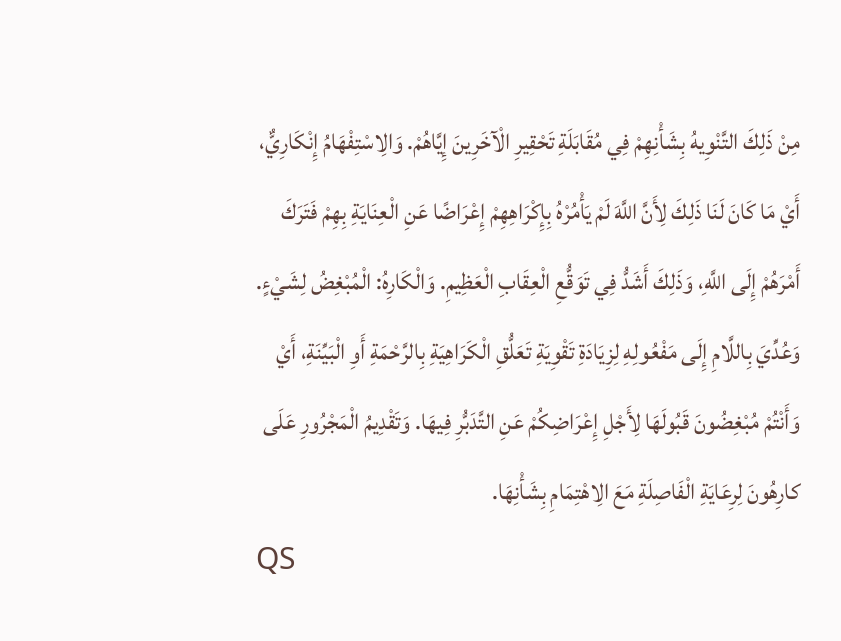مِنْ ذَلِكَ التَّنْوِيهُ بِشَأْنِهِمْ فِي مُقَابَلَةِ تَحْقِيرِ الْآخَرِينَ إِيَّاهُمْ. وَالِاسْتِفْهَامُ إِنْكَارِيٌّ، أَيْ مَا كَانَ لَنَا ذَلِكَ لِأَنَّ اللَّهَ لَمْ يَأْمُرْهُ بِإِكْرَاهِهِمْ إِعْرَاضًا عَنِ الْعِنَايَةِ بِهِمْ فَتَرَكَ أَمْرَهُمْ إِلَى اللَّهِ، وَذَلِكَ أَشَدُّ فِي تَوَقُّعِ الْعِقَابِ الْعَظِيمِ. وَالْكَارِهُ: الْمُبْغِضُ لِشَيْءٍ. وَعُدِّيَ بِاللَّامِ إِلَى مَفْعُولِهِ لِزِيَادَةِ تَقْوِيَةِ تَعَلُّقِ الْكَرَاهِيَةِ بِالرَّحْمَةِ أَوِ الْبَيِّنَةِ، أَيْ وَأَنْتُمْ مُبْغِضُونَ قَبُولَهَا لِأَجْلِ إِعْرَاضِكُمْ عَنِ التَّدَبُّرِ فِيهَا. وَتَقْدِيمُ الْمَجْرُورِ عَلَى كارِهُونَ لِرِعَايَةِ الْفَاصِلَةِ مَعَ الِاهْتِمَامِ بِشَأْنِهَا.
QS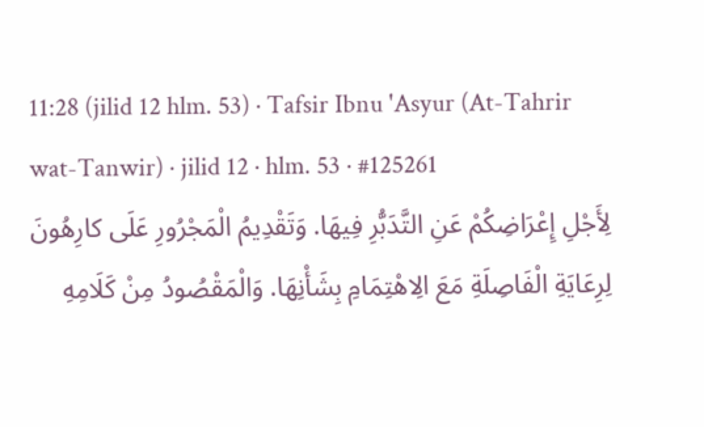11:28 (jilid 12 hlm. 53) · Tafsir Ibnu 'Asyur (At-Tahrir wat-Tanwir) · jilid 12 · hlm. 53 · #125261
لِأَجْلِ إِعْرَاضِكُمْ عَنِ التَّدَبُّرِ فِيهَا. وَتَقْدِيمُ الْمَجْرُورِ عَلَى كارِهُونَ لِرِعَايَةِ الْفَاصِلَةِ مَعَ الِاهْتِمَامِ بِشَأْنِهَا. وَالْمَقْصُودُ مِنْ كَلَامِهِ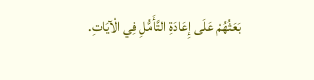بَعَثُهُمْ عَلَى إِعَادَةِ التَّأَمُّلِ فِي الْآيَاتِ.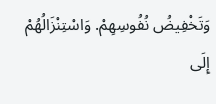وَتَخْفِيضُ نُفُوسِهِمْ. وَاسْتِنْزَالُهُمْ إِلَى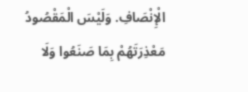الْإِنْصَافِ. وَلَيْسَ الْمَقْصُودُ مَعْذِرَتَهُمْ بِمَا صَنَعُوا وَلَا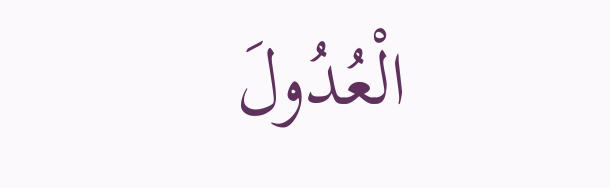الْعُدُولَ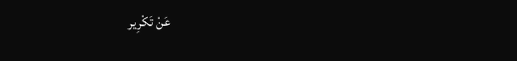عَنْ تَكْرِير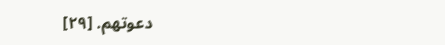دعوتهم. [٢٩]